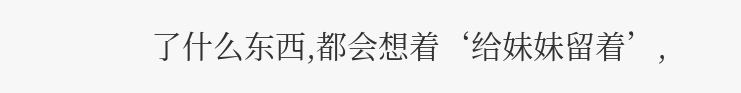了什么东西,都会想着‘给妹妹留着’,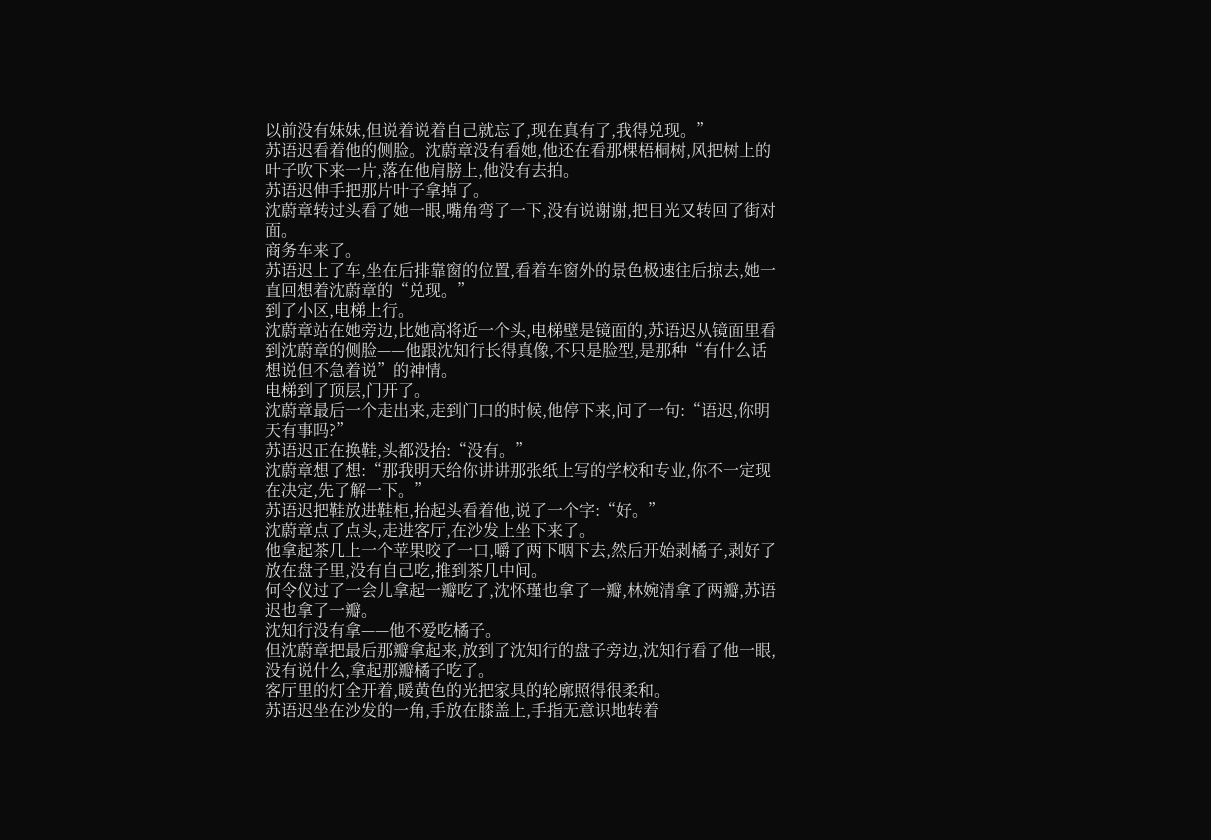以前没有妹妹,但说着说着自己就忘了,现在真有了,我得兑现。”
苏语迟看着他的侧脸。沈蔚章没有看她,他还在看那棵梧桐树,风把树上的叶子吹下来一片,落在他肩膀上,他没有去拍。
苏语迟伸手把那片叶子拿掉了。
沈蔚章转过头看了她一眼,嘴角弯了一下,没有说谢谢,把目光又转回了街对面。
商务车来了。
苏语迟上了车,坐在后排靠窗的位置,看着车窗外的景色极速往后掠去,她一直回想着沈蔚章的“兑现。”
到了小区,电梯上行。
沈蔚章站在她旁边,比她高将近一个头,电梯壁是镜面的,苏语迟从镜面里看到沈蔚章的侧脸——他跟沈知行长得真像,不只是脸型,是那种“有什么话想说但不急着说”的神情。
电梯到了顶层,门开了。
沈蔚章最后一个走出来,走到门口的时候,他停下来,问了一句:“语迟,你明天有事吗?”
苏语迟正在换鞋,头都没抬:“没有。”
沈蔚章想了想:“那我明天给你讲讲那张纸上写的学校和专业,你不一定现在决定,先了解一下。”
苏语迟把鞋放进鞋柜,抬起头看着他,说了一个字:“好。”
沈蔚章点了点头,走进客厅,在沙发上坐下来了。
他拿起茶几上一个苹果咬了一口,嚼了两下咽下去,然后开始剥橘子,剥好了放在盘子里,没有自己吃,推到茶几中间。
何令仪过了一会儿拿起一瓣吃了,沈怀瑾也拿了一瓣,林婉清拿了两瓣,苏语迟也拿了一瓣。
沈知行没有拿——他不爱吃橘子。
但沈蔚章把最后那瓣拿起来,放到了沈知行的盘子旁边,沈知行看了他一眼,没有说什么,拿起那瓣橘子吃了。
客厅里的灯全开着,暖黄色的光把家具的轮廓照得很柔和。
苏语迟坐在沙发的一角,手放在膝盖上,手指无意识地转着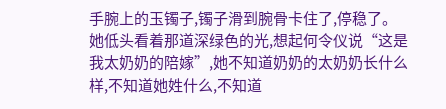手腕上的玉镯子,镯子滑到腕骨卡住了,停稳了。
她低头看着那道深绿色的光,想起何令仪说“这是我太奶奶的陪嫁”,她不知道奶奶的太奶奶长什么样,不知道她姓什么,不知道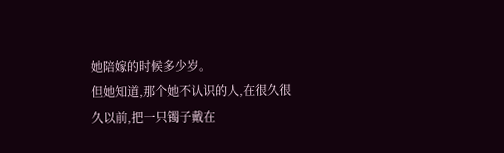她陪嫁的时候多少岁。
但她知道,那个她不认识的人,在很久很久以前,把一只镯子戴在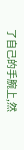了自己的手腕上,然